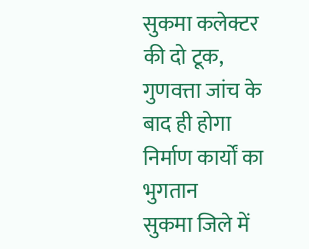सुकमा कलेक्टर की दो टूक, गुणवत्ता जांच के बाद ही होगा निर्माण कार्यों का भुगतान
सुकमा जिले में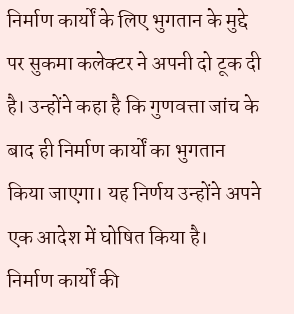निर्माण कार्यों के लिए भुगतान के मुद्दे पर सुकमा कलेक्टर ने अपनी दो टूक दी है। उन्होंने कहा है कि गुणवत्ता जांच के बाद ही निर्माण कार्यों का भुगतान किया जाएगा। यह निर्णय उन्होंने अपने एक आदेश में घोषित किया है।
निर्माण कार्यों की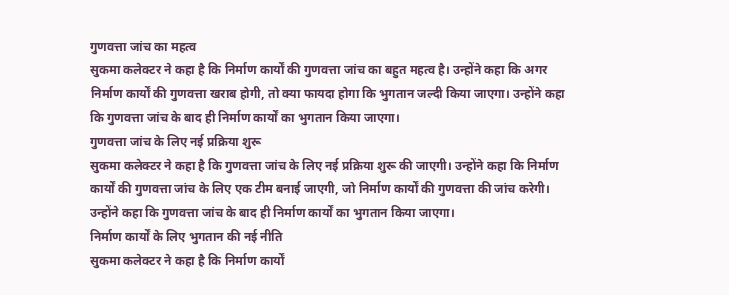गुणवत्ता जांच का महत्व
सुकमा कलेक्टर ने कहा है कि निर्माण कार्यों की गुणवत्ता जांच का बहुत महत्व है। उन्होंने कहा कि अगर निर्माण कार्यों की गुणवत्ता खराब होगी, तो क्या फायदा होगा कि भुगतान जल्दी किया जाएगा। उन्होंने कहा कि गुणवत्ता जांच के बाद ही निर्माण कार्यों का भुगतान किया जाएगा।
गुणवत्ता जांच के लिए नई प्रक्रिया शुरू
सुकमा कलेक्टर ने कहा है कि गुणवत्ता जांच के लिए नई प्रक्रिया शुरू की जाएगी। उन्होंने कहा कि निर्माण कार्यों की गुणवत्ता जांच के लिए एक टीम बनाई जाएगी, जो निर्माण कार्यों की गुणवत्ता की जांच करेगी। उन्होंने कहा कि गुणवत्ता जांच के बाद ही निर्माण कार्यों का भुगतान किया जाएगा।
निर्माण कार्यों के लिए भुगतान की नई नीति
सुकमा कलेक्टर ने कहा है कि निर्माण कार्यों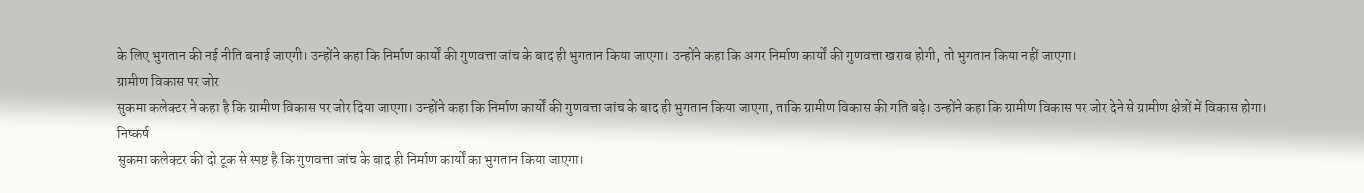के लिए भुगतान की नई नीति बनाई जाएगी। उन्होंने कहा कि निर्माण कार्यों की गुणवत्ता जांच के बाद ही भुगतान किया जाएगा। उन्होंने कहा कि अगर निर्माण कार्यों की गुणवत्ता खराब होगी, तो भुगतान किया नहीं जाएगा।
ग्रामीण विकास पर जोर
सुकमा कलेक्टर ने कहा है कि ग्रामीण विकास पर जोर दिया जाएगा। उन्होंने कहा कि निर्माण कार्यों की गुणवत्ता जांच के बाद ही भुगतान किया जाएगा, ताकि ग्रामीण विकास की गति बढ़े। उन्होंने कहा कि ग्रामीण विकास पर जोर देने से ग्रामीण क्षेत्रों में विकास होगा।
निष्कर्ष
सुकमा कलेक्टर की दो टूक से स्पष्ट है कि गुणवत्ता जांच के बाद ही निर्माण कार्यों का भुगतान किया जाएगा।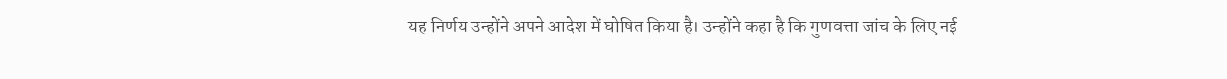यह निर्णय उन्होंने अपने आदेश में घोषित किया है। उन्होंने कहा है कि गुणवत्ता जांच के लिए नई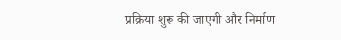प्रक्रिया शुरू की जाएगी और निर्माण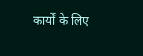कार्यों के लिए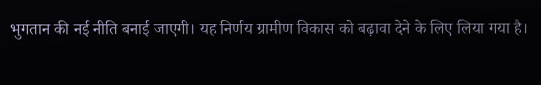भुगतान की नई नीति बनाई जाएगी। यह निर्णय ग्रामीण विकास को बढ़ावा देने के लिए लिया गया है।